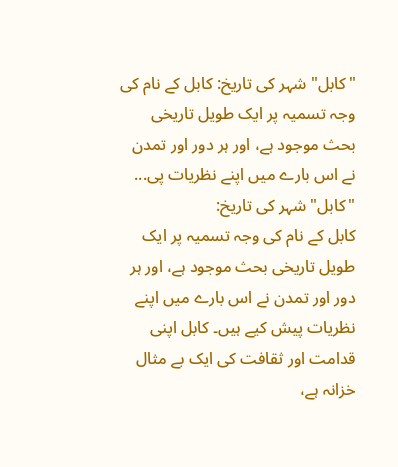"کابل" شہر کی تاریخ: کابل کے نام کی وجہ تسمیہ پر ایک طویل تاریخی بحث موجود ہے، اور ہر دور اور تمدن نے اس بارے میں اپنے نظریات پی...
"کابل" شہر کی تاریخ:
کابل کے نام کی وجہ تسمیہ پر ایک طویل تاریخی بحث موجود ہے، اور ہر دور اور تمدن نے اس بارے میں اپنے نظریات پیش کیے ہیں۔ کابل اپنی قدامت اور ثقافت کی ایک بے مثال خزانہ ہے،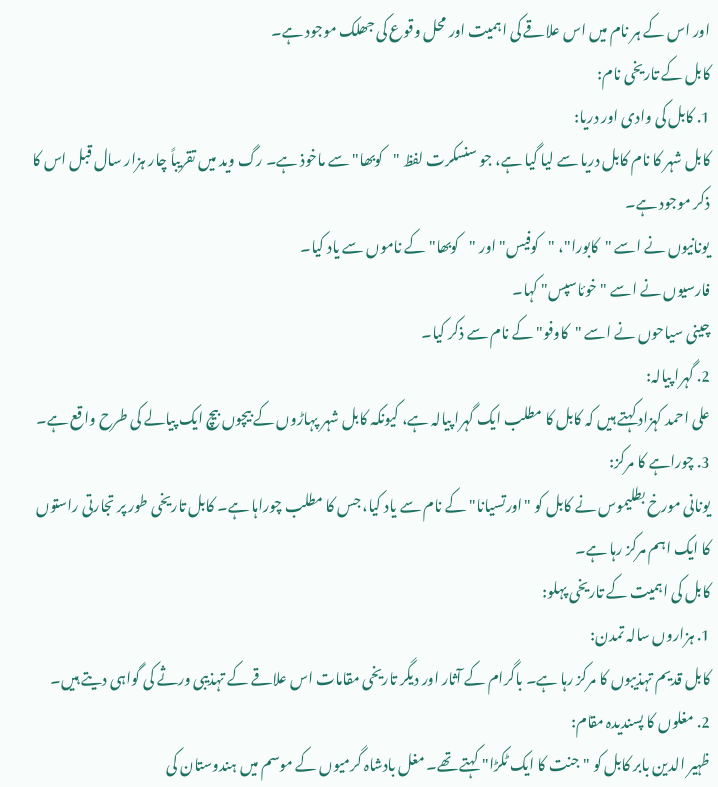اور اس کے ہر نام میں اس علاقے کی اہمیت اور محل وقوع کی جھلک موجود ہے۔
کابل کے تاریخی نام:
1. کابل کی وادی اور دریا:
کابل شہر کا نام کابل دریا سے لیا گیا ہے، جو سنسکرت لفظ "کوبھا" سے ماخوذ ہے۔ رگ وید میں تقریباً چار ہزار سال قبل اس کا ذکر موجود ہے۔
یونانیوں نے اسے "کابورا"، "کوفیس" اور "کوبھا" کے ناموں سے یاد کیا۔
فارسیوں نے اسے "خوئاسپس" کہا۔
چینی سیاحوں نے اسے "کاوفو" کے نام سے ذکر کیا۔
2. گہرا پیالہ:
علی احمد کہزاد کہتے ہیں کہ کابل کا مطلب ایک گہرا پیالہ ہے، کیونکہ کابل شہر پہاڑوں کے بیچوں بیچ ایک پیالے کی طرح واقع ہے۔
3. چوراہے کا مرکز:
یونانی مورخ بطلیموس نے کابل کو "اورتسیانا" کے نام سے یاد کیا، جس کا مطلب چوراہا ہے۔ کابل تاریخی طور پر تجارتی راستوں کا ایک اہم مرکز رہا ہے۔
کابل کی اہمیت کے تاریخی پہلو:
1. ہزاروں سالہ تمدن:
کابل قدیم تہذیبوں کا مرکز رہا ہے۔ باگرام کے آثار اور دیگر تاریخی مقامات اس علاقے کے تہذیبی ورثے کی گواہی دیتے ہیں۔
2. مغلوں کا پسندیدہ مقام:
ظہیر الدین بابر کابل کو "جنت کا ایک ٹکڑا" کہتے تھے۔ مغل بادشاہ گرمیوں کے موسم میں ہندوستان کی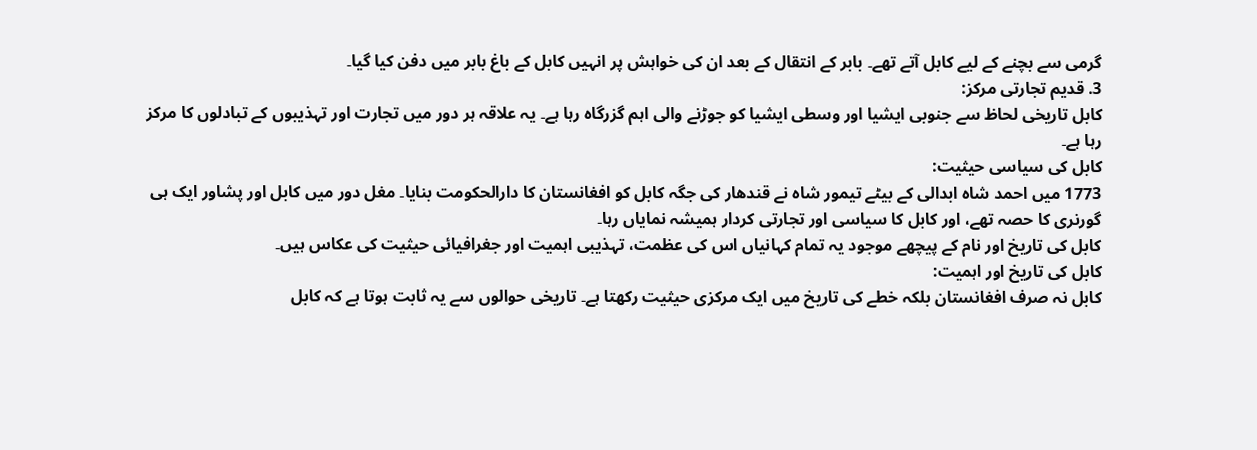گرمی سے بچنے کے لیے کابل آتے تھے۔ بابر کے انتقال کے بعد ان کی خواہش پر انہیں کابل کے باغ بابر میں دفن کیا گیا۔
3. قدیم تجارتی مرکز:
کابل تاریخی لحاظ سے جنوبی ایشیا اور وسطی ایشیا کو جوڑنے والی اہم گزرگاہ رہا ہے۔ یہ علاقہ ہر دور میں تجارت اور تہذیبوں کے تبادلوں کا مرکز رہا ہے۔
کابل کی سیاسی حیثیت:
1773 میں احمد شاہ ابدالی کے بیٹے تیمور شاہ نے قندھار کی جگہ کابل کو افغانستان کا دارالحکومت بنایا۔ مغل دور میں کابل اور پشاور ایک ہی گورنری کا حصہ تھے، اور کابل کا سیاسی اور تجارتی کردار ہمیشہ نمایاں رہا۔
کابل کی تاریخ اور نام کے پیچھے موجود یہ تمام کہانیاں اس کی عظمت، تہذیبی اہمیت اور جغرافیائی حیثیت کی عکاس ہیں۔
کابل کی تاریخ اور اہمیت:
کابل نہ صرف افغانستان بلکہ خطے کی تاریخ میں ایک مرکزی حیثیت رکھتا ہے۔ تاریخی حوالوں سے یہ ثابت ہوتا ہے کہ کابل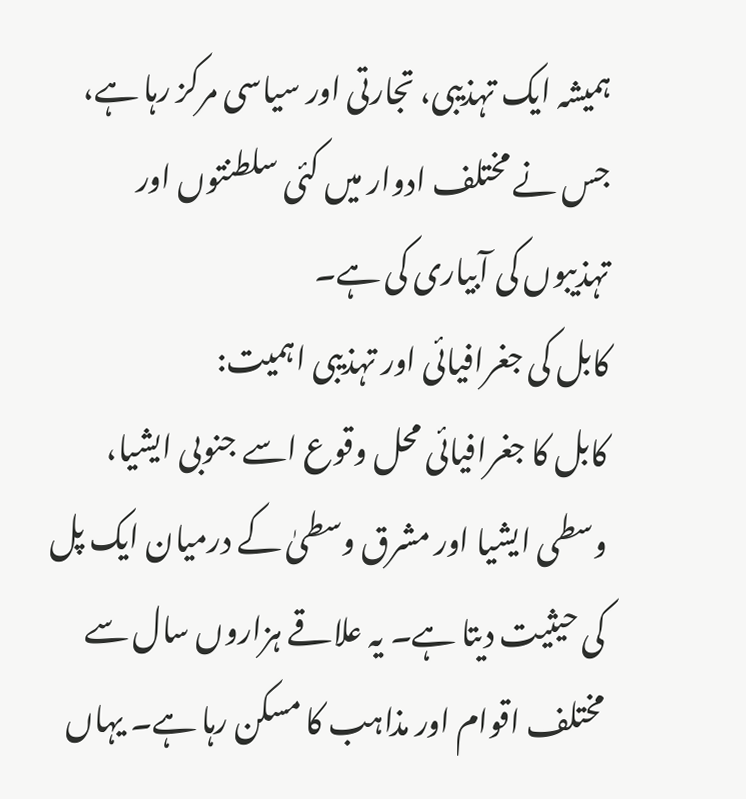ہمیشہ ایک تہذیبی، تجارتی اور سیاسی مرکز رہا ہے، جس نے مختلف ادوار میں کئی سلطنتوں اور تہذیبوں کی آبیاری کی ہے۔
کابل کی جغرافیائی اور تہذیبی اہمیت:
کابل کا جغرافیائی محل وقوع اسے جنوبی ایشیا، وسطی ایشیا اور مشرق وسطیٰ کے درمیان ایک پل کی حیثیت دیتا ہے۔ یہ علاقے ہزاروں سال سے مختلف اقوام اور مذاہب کا مسکن رہا ہے۔ یہاں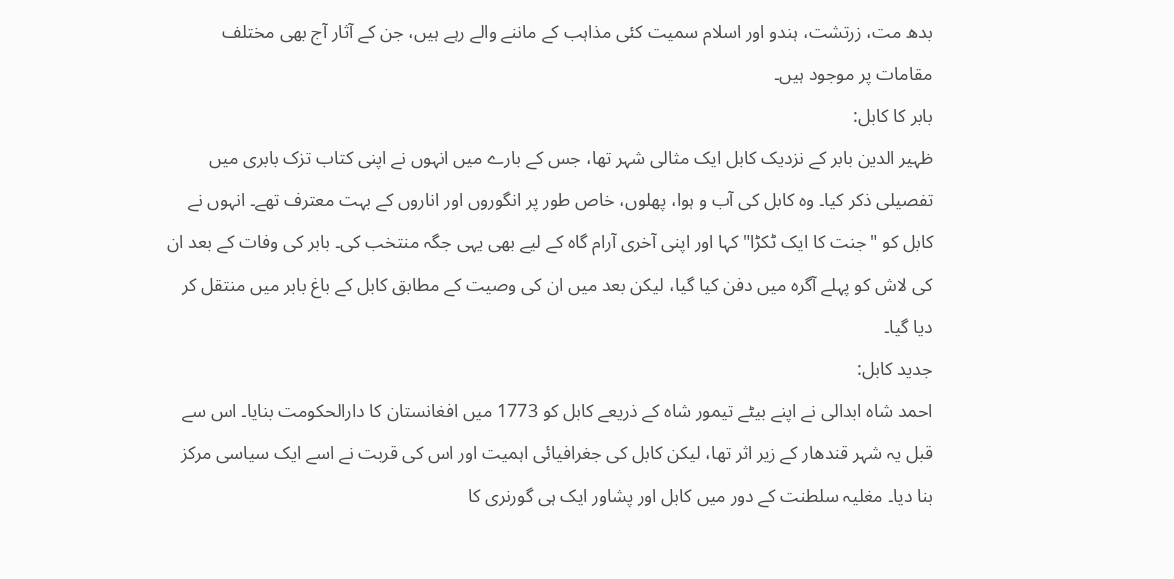بدھ مت، زرتشت، ہندو اور اسلام سمیت کئی مذاہب کے ماننے والے رہے ہیں، جن کے آثار آج بھی مختلف مقامات پر موجود ہیں۔
بابر کا کابل:
ظہیر الدین بابر کے نزدیک کابل ایک مثالی شہر تھا، جس کے بارے میں انہوں نے اپنی کتاب تزک بابری میں تفصیلی ذکر کیا۔ وہ کابل کی آب و ہوا، پھلوں، خاص طور پر انگوروں اور اناروں کے بہت معترف تھے۔ انہوں نے کابل کو "جنت کا ایک ٹکڑا" کہا اور اپنی آخری آرام گاہ کے لیے بھی یہی جگہ منتخب کی۔ بابر کی وفات کے بعد ان کی لاش کو پہلے آگرہ میں دفن کیا گیا، لیکن بعد میں ان کی وصیت کے مطابق کابل کے باغ بابر میں منتقل کر دیا گیا۔
جدید کابل:
احمد شاہ ابدالی نے اپنے بیٹے تیمور شاہ کے ذریعے کابل کو 1773 میں افغانستان کا دارالحکومت بنایا۔ اس سے قبل یہ شہر قندھار کے زیر اثر تھا، لیکن کابل کی جغرافیائی اہمیت اور اس کی قربت نے اسے ایک سیاسی مرکز بنا دیا۔ مغلیہ سلطنت کے دور میں کابل اور پشاور ایک ہی گورنری کا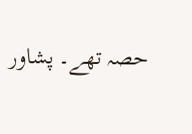حصہ تھے۔ پشاور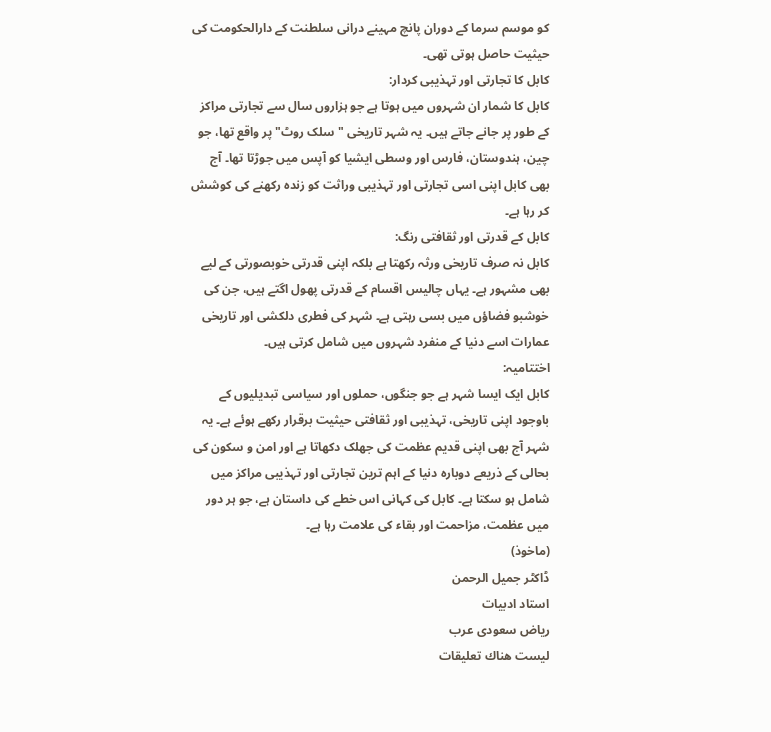کو موسم سرما کے دوران پانچ مہینے درانی سلطنت کے دارالحکومت کی حیثیت حاصل ہوتی تھی۔
کابل کا تجارتی اور تہذیبی کردار:
کابل کا شمار ان شہروں میں ہوتا ہے جو ہزاروں سال سے تجارتی مراکز کے طور پر جانے جاتے ہیں۔ یہ شہر تاریخی "سلک روٹ" پر واقع تھا، جو چین، ہندوستان، فارس اور وسطی ایشیا کو آپس میں جوڑتا تھا۔ آج بھی کابل اپنی اسی تجارتی اور تہذیبی وراثت کو زندہ رکھنے کی کوشش کر رہا ہے۔
کابل کے قدرتی اور ثقافتی رنگ:
کابل نہ صرف تاریخی ورثہ رکھتا ہے بلکہ اپنی قدرتی خوبصورتی کے لیے بھی مشہور ہے۔ یہاں چالیس اقسام کے قدرتی پھول اگتے ہیں، جن کی خوشبو فضاؤں میں بسی رہتی ہے۔ شہر کی فطری دلکشی اور تاریخی عمارات اسے دنیا کے منفرد شہروں میں شامل کرتی ہیں۔
اختتامیہ:
کابل ایک ایسا شہر ہے جو جنگوں، حملوں اور سیاسی تبدیلیوں کے باوجود اپنی تاریخی، تہذیبی اور ثقافتی حیثیت برقرار رکھے ہوئے ہے۔ یہ شہر آج بھی اپنی قدیم عظمت کی جھلک دکھاتا ہے اور امن و سکون کی بحالی کے ذریعے دوبارہ دنیا کے اہم ترین تجارتی اور تہذیبی مراکز میں شامل ہو سکتا ہے۔ کابل کی کہانی اس خطے کی داستان ہے، جو ہر دور میں عظمت، مزاحمت اور بقاء کی علامت رہا ہے۔
(ماخوذ)
ڈاکٹر جمیل الرحمن
استاد ادبیات
ریاض سعودی عرب
ليست هناك تعليقات